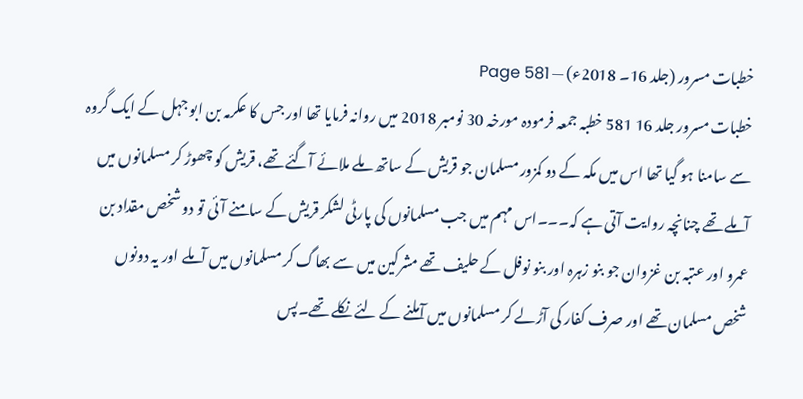خطبات مسرور (جلد 16۔ 2018ء) — Page 581
خطبات مسرور جلد 16 581 خطبہ جمعہ فرمودہ مورخہ 30 نومبر 2018 میں روانہ فرمایا تھا اور جس کا عکرمہ بن ابو جہل کے ایک گروہ سے سامنا ہو گیا تھا اس میں مکہ کے دو کمزور مسلمان جو قریش کے ساتھ ملے ملائے آگئے تھے، قریش کو چھوڑ کر مسلمانوں میں آملے تھے چنانچہ روایت آتی ہے کہ۔۔۔اس مہم میں جب مسلمانوں کی پارٹی لشکر قریش کے سامنے آئی تو دو شخص مقداد بن عمرو اور عتبہ بن غزوان جو بنو زہرہ اور بنو نوفل کے حلیف تھے مشرکین میں سے بھاگ کر مسلمانوں میں آملے اور یہ دونوں شخص مسلمان تھے اور صرف کفار کی آڑلے کر مسلمانوں میں آملنے کے لئے نکلے تھے۔پس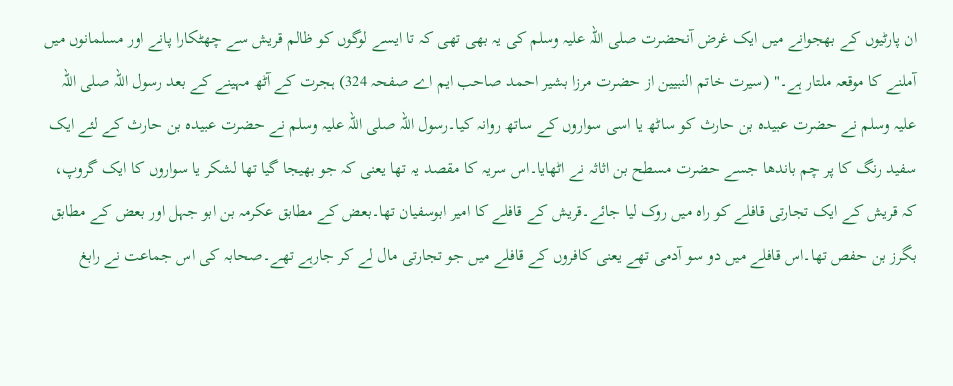ان پارٹیوں کے بھجوانے میں ایک غرض آنحضرت صلی اللہ علیہ وسلم کی یہ بھی تھی کہ تا ایسے لوگوں کو ظالم قریش سے چھٹکارا پانے اور مسلمانوں میں آملنے کا موقعہ ملتار ہے۔" (سیرت خاتم النبیین از حضرت مرزا بشیر احمد صاحب ایم اے صفحہ 324) ہجرت کے آٹھ مہینے کے بعد رسول اللہ صلی اللہ علیہ وسلم نے حضرت عبیدہ بن حارث کو ساٹھ یا اسی سواروں کے ساتھ روانہ کیا۔رسول اللہ صلی اللہ علیہ وسلم نے حضرت عبیدہ بن حارث کے لئے ایک سفید رنگ کا پر چم باندھا جسے حضرت مسطح بن اثاثہ نے اٹھایا۔اس سریہ کا مقصد یہ تھا یعنی کہ جو بھیجا گیا تھا لشکر یا سواروں کا ایک گروپ، کہ قریش کے ایک تجارتی قافلے کو راہ میں روک لیا جائے۔قریش کے قافلے کا امیر ابوسفیان تھا۔بعض کے مطابق عکرمہ بن ابو جہل اور بعض کے مطابق بگرز بن حفص تھا۔اس قافلے میں دو سو آدمی تھے یعنی کافروں کے قافلے میں جو تجارتی مال لے کر جارہے تھے۔صحابہ کی اس جماعت نے رابغ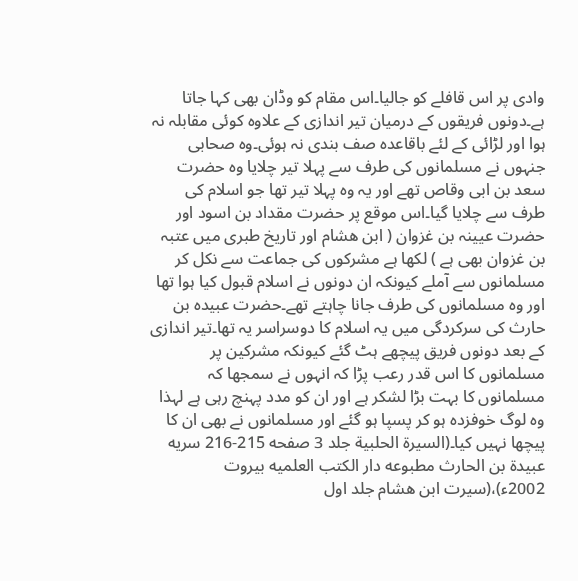وادی پر اس قافلے کو جالیا۔اس مقام کو وڈان بھی کہا جاتا ہے۔دونوں فریقوں کے درمیان تیر اندازی کے علاوہ کوئی مقابلہ نہ ہوا اور لڑائی کے لئے باقاعدہ صف بندی نہ ہوئی۔وہ صحابی جنہوں نے مسلمانوں کی طرف سے پہلا تیر چلایا وہ حضرت سعد بن ابی وقاص تھے اور یہ وہ پہلا تیر تھا جو اسلام کی طرف سے چلایا گیا۔اس موقع پر حضرت مقداد بن اسود اور حضرت عیینہ بن غزوان ( ابن ھشام اور تاریخ طبری میں عتبہ بن غزوان بھی ہے ) لکھا ہے مشرکوں کی جماعت سے نکل کر مسلمانوں سے آملے کیونکہ ان دونوں نے اسلام قبول کیا ہوا تھا اور وہ مسلمانوں کی طرف جانا چاہتے تھے۔حضرت عبیدہ بن حارث کی سرکردگی میں یہ اسلام کا دوسراسر یہ تھا۔تیر اندازی کے بعد دونوں فریق پیچھے ہٹ گئے کیونکہ مشرکین پر مسلمانوں کا اس قدر رعب پڑا کہ انہوں نے سمجھا کہ مسلمانوں کا بہت بڑا لشکر ہے اور ان کو مدد پہنچ رہی ہے لہذا وہ لوگ خوفزدہ ہو کر پسپا ہو گئے اور مسلمانوں نے بھی ان کا پیچھا نہیں کیا۔(السيرة الحلبية جلد 3 صفحه 215-216 سريه عبيدة بن الحارث مطبوعه دار الكتب العلميه بيروت 2002ء)،(سیرت ابن هشام جلد اول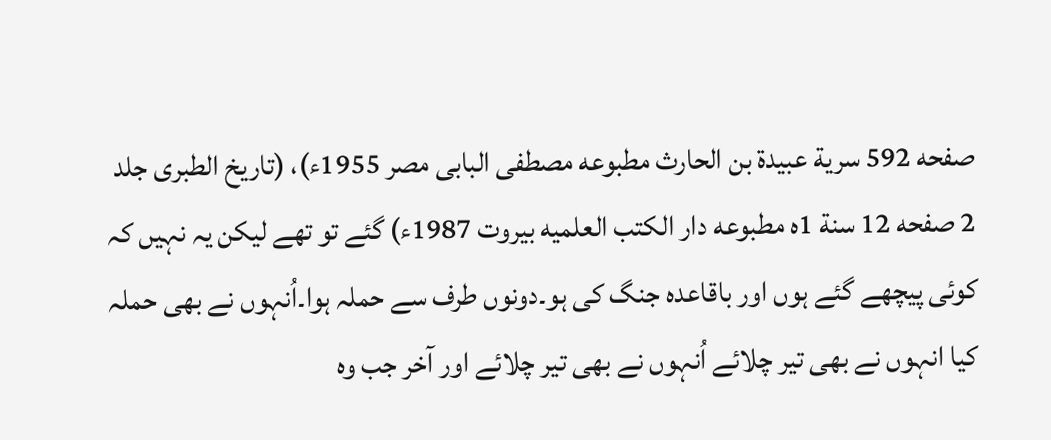صفحه 592 سرية عبيدة بن الحارث مطبوعه مصطفی البابی مصر 1955ء)، (تاریخ الطبری جلد 2 صفحه 12 سنة 1ه مطبوعه دار الكتب العلميه بيروت 1987ء) گئے تو تھے لیکن یہ نہیں کہ کوئی پیچھے گئے ہوں اور باقاعدہ جنگ کی ہو۔دونوں طرف سے حملہ ہوا۔اُنہوں نے بھی حملہ کیا انہوں نے بھی تیر چلائے اُنہوں نے بھی تیر چلائے اور آخر جب وہ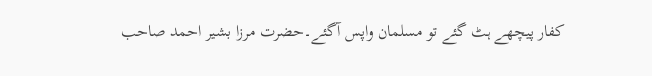کفار پیچھے ہٹ گئے تو مسلمان واپس آگئے۔حضرت مرزا بشیر احمد صاحب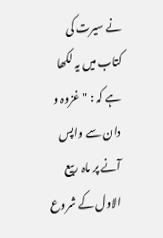نے سیرت کی کتاب میں یہ لکھا ہے کہ : "غزوہ و دان سے واپس آنے پر ماہ ربیع الاول کے شروع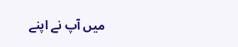میں آپ نے اپنے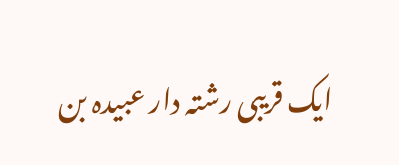ایک قریبی رشتہ دار عبیدہ بن